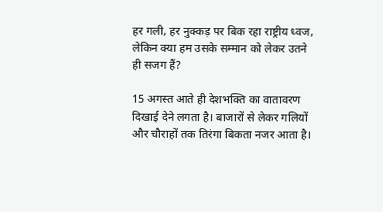हर गली, हर नुक्कड़ पर बिक रहा राष्ट्रीय ध्वज, लेकिन क्या हम उसके सम्मान को लेकर उतने ही सजग हैं?

15 अगस्त आते ही देशभक्ति का वातावरण दिखाई देने लगता है। बाजारों से लेकर गलियों और चौराहों तक तिरंगा बिकता नजर आता है।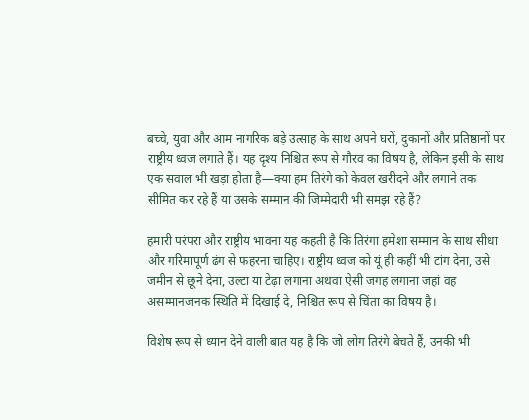बच्चे, युवा और आम नागरिक बड़े उत्साह के साथ अपने घरों, दुकानों और प्रतिष्ठानों पर राष्ट्रीय ध्वज लगाते हैं। यह दृश्य निश्चित रूप से गौरव का विषय है, लेकिन इसी के साथ एक सवाल भी खड़ा होता है—क्या हम तिरंगे को केवल खरीदने और लगाने तक सीमित कर रहे हैं या उसके सम्मान की जिम्मेदारी भी समझ रहे हैं?

हमारी परंपरा और राष्ट्रीय भावना यह कहती है कि तिरंगा हमेशा सम्मान के साथ सीधा और गरिमापूर्ण ढंग से फहरना चाहिए। राष्ट्रीय ध्वज को यूं ही कहीं भी टांग देना, उसे जमीन से छूने देना, उल्टा या टेढ़ा लगाना अथवा ऐसी जगह लगाना जहां वह असम्मानजनक स्थिति में दिखाई दे, निश्चित रूप से चिंता का विषय है।

विशेष रूप से ध्यान देने वाली बात यह है कि जो लोग तिरंगे बेचते हैं, उनकी भी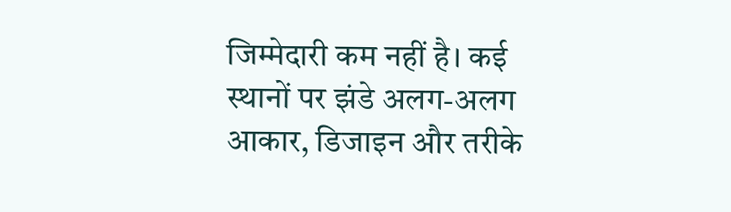जिम्मेदारी कम नहीं है। कई स्थानों पर झंडे अलग-अलग आकार, डिजाइन और तरीके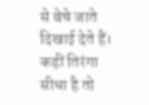से बेचे जाते दिखाई देते हैं। कहीं तिरंगा सीधा है तो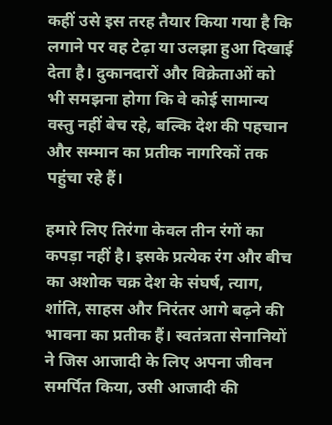कहीं उसे इस तरह तैयार किया गया है कि लगाने पर वह टेढ़ा या उलझा हुआ दिखाई देता है। दुकानदारों और विक्रेताओं को भी समझना होगा कि वे कोई सामान्य वस्तु नहीं बेच रहे, बल्कि देश की पहचान और सम्मान का प्रतीक नागरिकों तक पहुंचा रहे हैं।

हमारे लिए तिरंगा केवल तीन रंगों का कपड़ा नहीं है। इसके प्रत्येक रंग और बीच का अशोक चक्र देश के संघर्ष, त्याग, शांति, साहस और निरंतर आगे बढ़ने की भावना का प्रतीक हैं। स्वतंत्रता सेनानियों ने जिस आजादी के लिए अपना जीवन समर्पित किया, उसी आजादी की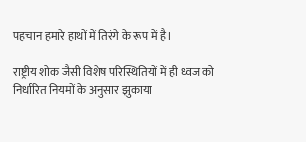पहचान हमारे हाथों में तिरंगे के रूप में है।

राष्ट्रीय शोक जैसी विशेष परिस्थितियों में ही ध्वज को निर्धारित नियमों के अनुसार झुकाया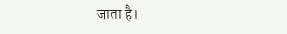जाता है।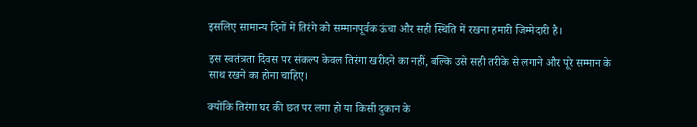इसलिए सामान्य दिनों में तिरंगे को सम्मानपूर्वक ऊंचा और सही स्थिति में रखना हमारी जिम्मेदारी है।

इस स्वतंत्रता दिवस पर संकल्प केवल तिरंगा खरीदने का नहीं, बल्कि उसे सही तरीके से लगाने और पूरे सम्मान के साथ रखने का होना चाहिए।

क्योंकि तिरंगा घर की छत पर लगा हो या किसी दुकान के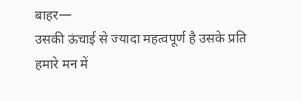बाहर—
उसकी ऊंचाई से ज्यादा महत्वपूर्ण है उसके प्रति हमारे मन में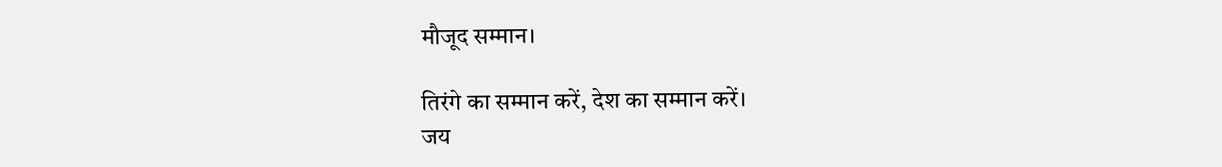मौजूद सम्मान।

तिरंगे का सम्मान करें, देश का सम्मान करें।
जय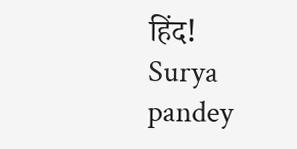हिंद! Surya pandey